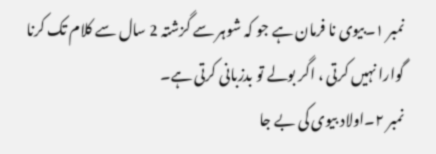نمبر ۱۔بیوی نا فرمان ہے جو کہ شوہر سے گزشتہ 2 سال سے کلام تک کرنا گوارا نہیں کرتی ، اگر بولے تو بدزبانی کرتی ہے۔
نمبر ۲۔اولاد بیوی کی بے جا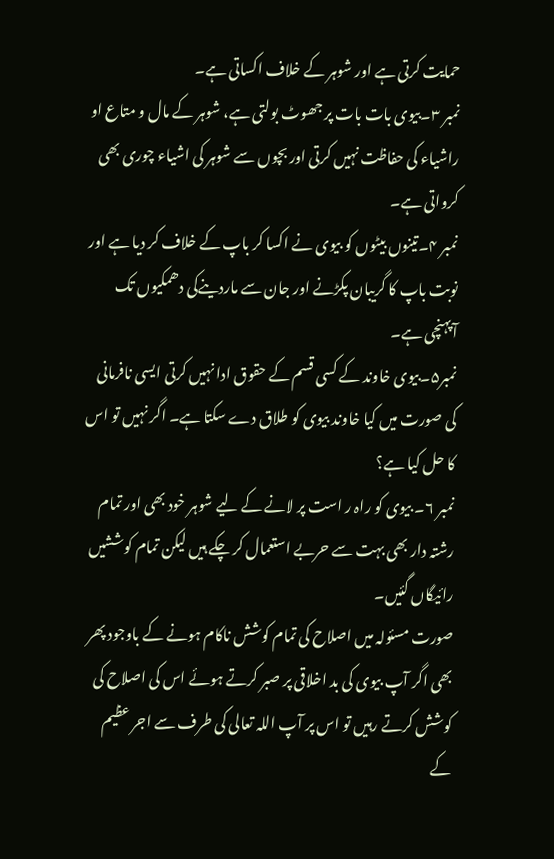حمایت کرتی ہے اور شوہر کے خلاف اکساتی ہے۔
نمبر ۳۔بیوی بات بات پر جھوٹ بولتی ہے، شوہر کے مال و متاع او راشیاء کی حفاظت نہیں کرتی اور بچوں سے شوہر کی اشیاء چوری بھی کرواتی ہے۔
نمبر ۴۔تینوں بیٹوں کو بیوی نے اکسا کر باپ کے خلاف کر دیا ہے اور نوبت باپ کا گریبان پکڑنے اور جان سے ماردینےکی دھمکیوں تک آپہنچی ہے۔
نمبر۵۔بیوی خاوند کے کسی قسم کے حقوق ادا نہیں کرتی ایسی نافرمانی کی صورت میں کیا خاوند بیوی کو طلاق دے سکتا ہے۔ اگر نہیں تو اس کا حل کیا ہے؟
نمبر ۶۔ بیوی کو راہ ر است پر لانے کے لیے شوہر خود بھی اور تمام رشتہ دار بھی بہت سے حربے استعمال کر چکے ہیں لیکن تمام کوششیں رائیگاں گئیں۔
صورت مسئولہ میں اصلاح کی تمام کوشش ناکام ہونے کے باوجود پھر بھی اگر آپ بیوی کی بد اخلاقی پر صبر کرتے ہوئے اس کی اصلاح کی کوشش کرتے رہیں تو اس پر آپ اللہ تعالی کی طرف سے اجر عظیم کے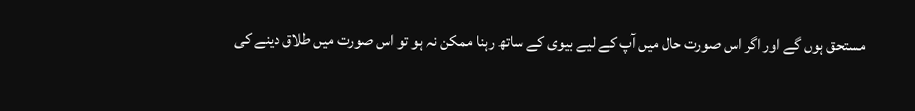مستحق ہوں گے اور اگر اس صورت حال میں آپ کے لیے بیوی کے ساتھ رہنا ممکن نہ ہو تو اس صورت میں طلاق دینے کی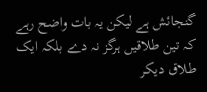گنجائش ہے لیکن یہ بات واضح رہے کہ تین طلاقیں ہرگز نہ دے بلکہ ایک طلاق دیکر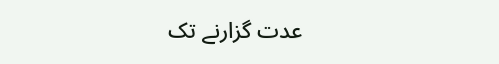عدت گزارنے تک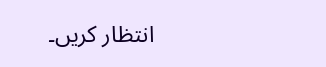انتظار کریں۔